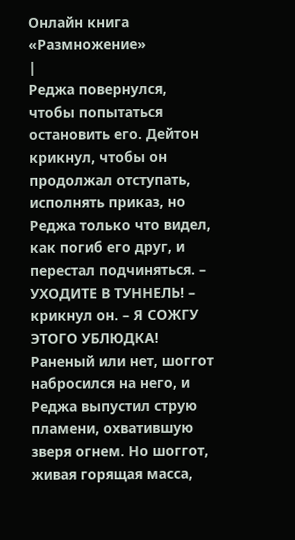Онлайн книга «Размножение»
|
Реджа повернулся, чтобы попытаться остановить его. Дейтон крикнул, чтобы он продолжал отступать, исполнять приказ, но Реджа только что видел, как погиб его друг, и перестал подчиняться. – УХОДИТЕ В ТУННЕЛЬ! – крикнул он. – Я СОЖГУ ЭТОГО УБЛЮДКА! Раненый или нет, шоггот набросился на него, и Реджа выпустил струю пламени, охватившую зверя огнем. Но шоггот, живая горящая масса,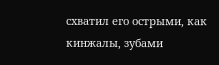схватил его острыми, как кинжалы, зубами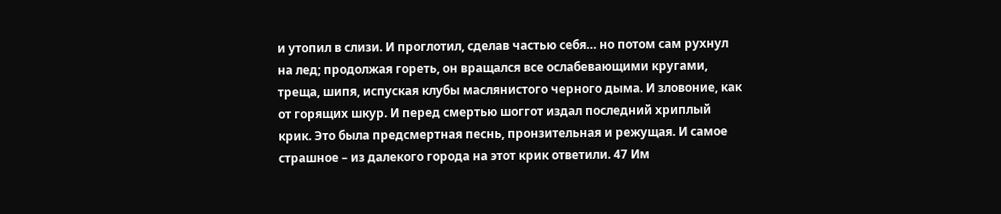и утопил в слизи. И проглотил, сделав частью себя… но потом сам рухнул на лед; продолжая гореть, он вращался все ослабевающими кругами, треща, шипя, испуская клубы маслянистого черного дыма. И зловоние, как от горящих шкур. И перед смертью шоггот издал последний хриплый крик. Это была предсмертная песнь, пронзительная и режущая. И самое страшное – из далекого города на этот крик ответили. 47 Им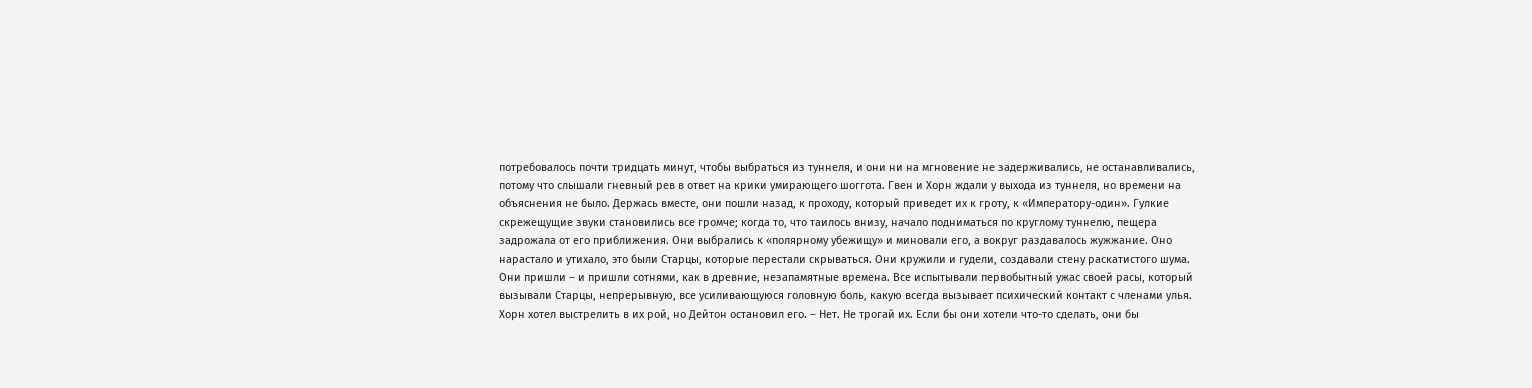потребовалось почти тридцать минут, чтобы выбраться из туннеля, и они ни на мгновение не задерживались, не останавливались, потому что слышали гневный рев в ответ на крики умирающего шоггота. Гвен и Хорн ждали у выхода из туннеля, но времени на объяснения не было. Держась вместе, они пошли назад, к проходу, который приведет их к гроту, к «Императору-один». Гулкие скрежещущие звуки становились все громче; когда то, что таилось внизу, начало подниматься по круглому туннелю, пещера задрожала от его приближения. Они выбрались к «полярному убежищу» и миновали его, а вокруг раздавалось жужжание. Оно нарастало и утихало, это были Старцы, которые перестали скрываться. Они кружили и гудели, создавали стену раскатистого шума. Они пришли – и пришли сотнями, как в древние, незапамятные времена. Все испытывали первобытный ужас своей расы, который вызывали Старцы, непрерывную, все усиливающуюся головную боль, какую всегда вызывает психический контакт с членами улья. Хорн хотел выстрелить в их рой, но Дейтон остановил его. – Нет. Не трогай их. Если бы они хотели что-то сделать, они бы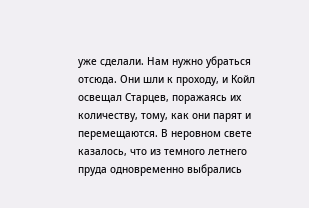уже сделали. Нам нужно убраться отсюда. Они шли к проходу, и Койл освещал Старцев, поражаясь их количеству, тому, как они парят и перемещаются. В неровном свете казалось, что из темного летнего пруда одновременно выбрались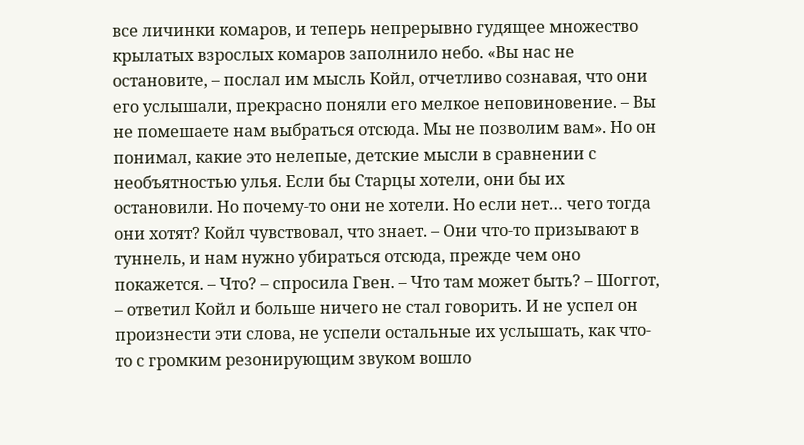все личинки комаров, и теперь непрерывно гудящее множество крылатых взрослых комаров заполнило небо. «Вы нас не остановите, – послал им мысль Койл, отчетливо сознавая, что они его услышали, прекрасно поняли его мелкое неповиновение. – Вы не помешаете нам выбраться отсюда. Мы не позволим вам». Но он понимал, какие это нелепые, детские мысли в сравнении с необъятностью улья. Если бы Старцы хотели, они бы их остановили. Но почему-то они не хотели. Но если нет… чего тогда они хотят? Койл чувствовал, что знает. – Они что-то призывают в туннель, и нам нужно убираться отсюда, прежде чем оно покажется. – Что? – спросила Гвен. – Что там может быть? – Шоггот, – ответил Койл и больше ничего не стал говорить. И не успел он произнести эти слова, не успели остальные их услышать, как что-то с громким резонирующим звуком вошло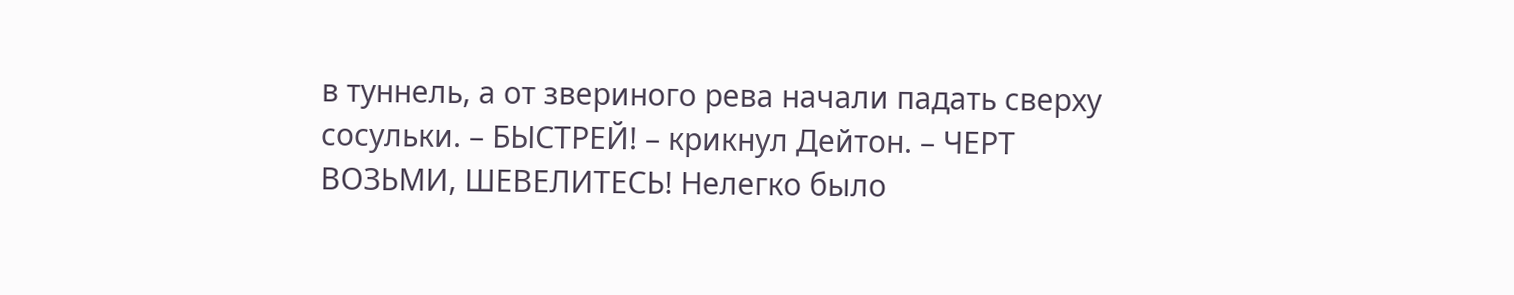в туннель, а от звериного рева начали падать сверху сосульки. – БЫСТРЕЙ! – крикнул Дейтон. – ЧЕРТ ВОЗЬМИ, ШЕВЕЛИТЕСЬ! Нелегко было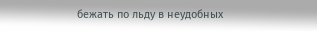бежать по льду в неудобных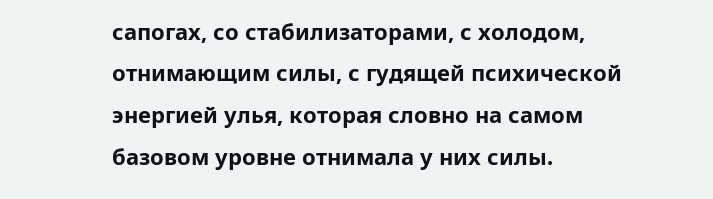сапогах, со стабилизаторами, с холодом, отнимающим силы, с гудящей психической энергией улья, которая словно на самом базовом уровне отнимала у них силы.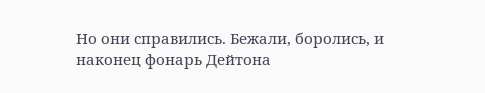Но они справились. Бежали, боролись, и наконец фонарь Дейтона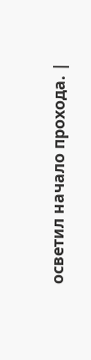осветил начало прохода. |